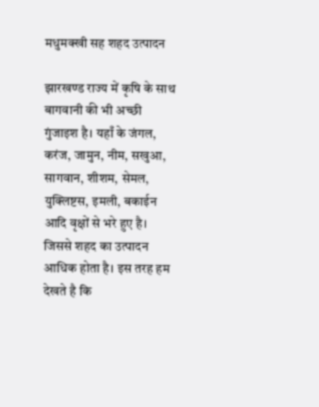मधुमक्खी सह शहद उत्पादन

झारखण्ड राज्य में कृषि के साथ बागवानी की भी अच्छी गुंजाइश है। यहाँ के जंगल, करंज, जामुन, नीम, सखुआ, सागवान, शीशम, सेमल, युक्लिष्टस, इमली, बकाईन आदि वृक्षों से भरे हुए है। जिससे शहद का उत्पादन आधिक होता है। इस तरह हम देखते है कि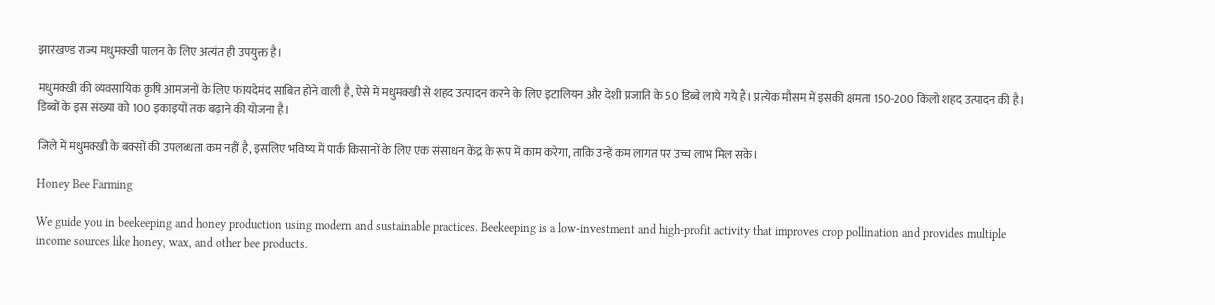झारखण्ड राज्य मधुमक्खी पालन के लिए अत्यंत ही उपयुक्त है।

मधुमक्खी की व्यवसायिक कृषि आमजनों के लिए फायदेमंद साबित होने वाली है, ऐसे में मधुमक्खी से शहद उत्पादन करने के लिए इटालियन और देशी प्रजाति के 50 डिब्बे लाये गये हैं। प्रत्येक मौसम में इसकी क्षमता 150-200 किलो शहद उत्पादन की है। डिब्बों के इस संख्या को 100 इकाइयों तक बढ़ाने की योजना है।

जिले में मधुमक्खी के बक्सों की उपलब्धता कम नहीं है, इसलिए भविष्य में पार्क किसानों के लिए एक संसाधन केंद्र के रूप में काम करेगा, ताकि उन्हें कम लागत पर उच्च लाभ मिल सके।

Honey Bee Farming

We guide you in beekeeping and honey production using modern and sustainable practices. Beekeeping is a low-investment and high-profit activity that improves crop pollination and provides multiple income sources like honey, wax, and other bee products.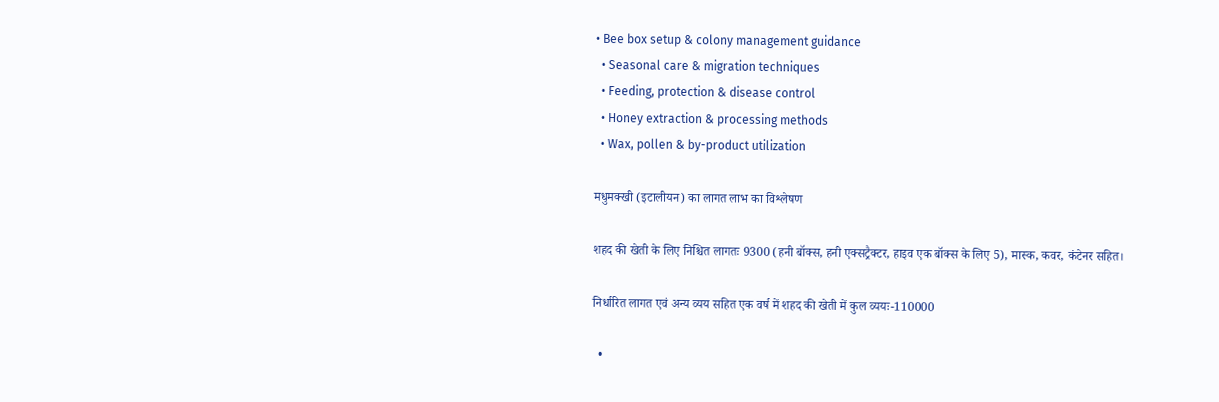• Bee box setup & colony management guidance
  • Seasonal care & migration techniques
  • Feeding, protection & disease control
  • Honey extraction & processing methods
  • Wax, pollen & by-product utilization

मधुमक्खी (इटालीयन) का लागत लाभ का विश्लेषण

शहद की खेती के लिए निश्चित लागतः 9300 (हनी बॉक्स, हनी एक्सट्रैक्टर, हाइव एक बॉक्स के लिए 5), मास्क, कवर, कंटेनर सहित।

निर्धारित लागत एवं अन्य व्यय सहित एक वर्ष में शहद की खेती में कुल व्ययः-110000

  •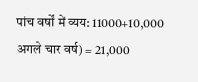पांच वर्षों में व्यय: 11000+10,000 अगले चार वर्ष) = 21,000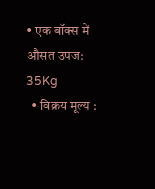• एक बॉक्स में औसत उपज: 35Kg
  • विक्रय मूल्य :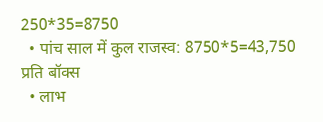250*35=8750
  • पांच साल में कुल राजस्व: 8750*5=43,750 प्रति बॉक्स
  • लाभ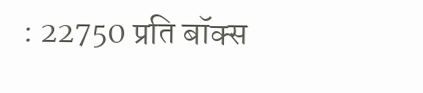: 22750 प्रति बॉक्स